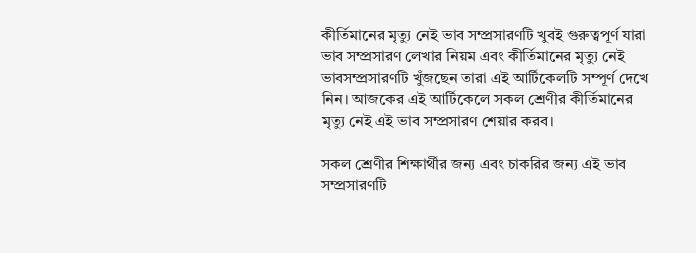কীর্তিমানের মৃত্যু নেই ভাব সম্প্রসারণটি খুবই গুরুত্বপূর্ণ যারা ভাব সম্প্রসারণ লেখার নিয়ম এবং কীর্তিমানের মৃত্যু নেই ভাবসম্প্রসারণটি খুঁজছেন তারা এই আর্টিকেলটি সম্পূর্ণ দেখে নিন। আজকের এই আর্টিকেলে সকল শ্রেণীর কীর্তিমানের মৃত্যু নেই এই ভাব সম্প্রসারণ শেয়ার করব।

সকল শ্রেণীর শিক্ষার্থীর জন্য এবং চাকরির জন্য এই ভাব সম্প্রসারণটি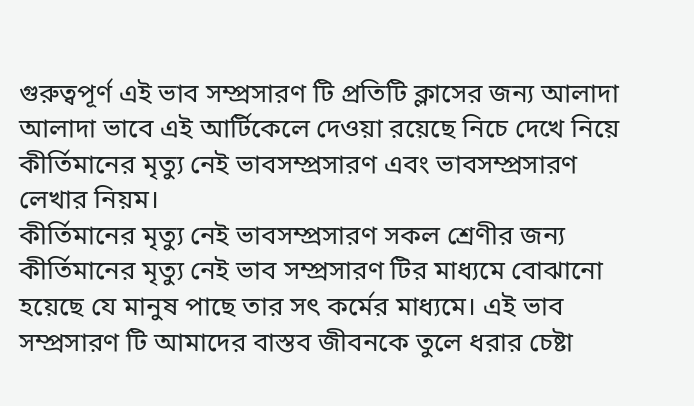গুরুত্বপূর্ণ এই ভাব সম্প্রসারণ টি প্রতিটি ক্লাসের জন্য আলাদা আলাদা ভাবে এই আর্টিকেলে দেওয়া রয়েছে নিচে দেখে নিয়ে কীর্তিমানের মৃত্যু নেই ভাবসম্প্রসারণ এবং ভাবসম্প্রসারণ লেখার নিয়ম।
কীর্তিমানের মৃত্যু নেই ভাবসম্প্রসারণ সকল শ্রেণীর জন্য
কীর্তিমানের মৃত্যু নেই ভাব সম্প্রসারণ টির মাধ্যমে বোঝানো হয়েছে যে মানুষ পাছে তার সৎ কর্মের মাধ্যমে। এই ভাব সম্প্রসারণ টি আমাদের বাস্তব জীবনকে তুলে ধরার চেষ্টা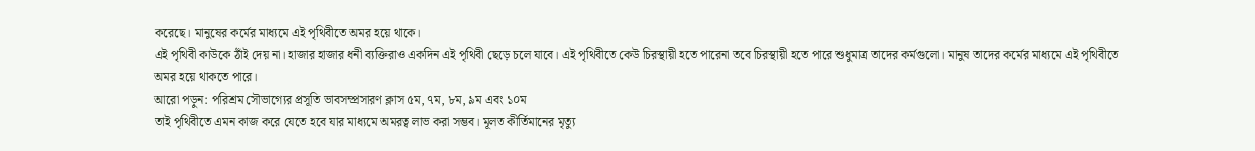করেছে। মানুষের কর্মের মাধ্যমে এই পৃথিবীতে অমর হয়ে থাকে।
এই পৃথিবী কাউকে ঠাঁই দেয় না। হাজার হাজার ধনী ব্যক্তিরাও একদিন এই পৃথিবী ছেড়ে চলে যাবে। এই পৃথিবীতে কেউ চিরস্থায়ী হতে পারেনা তবে চিরস্থায়ী হতে পারে শুধুমাত্র তাদের কর্মগুলো। মানুষ তাদের কর্মের মাধ্যমে এই পৃথিবীতে অমর হয়ে থাকতে পারে।
আরো পড়ুন: পরিশ্রম সৌভাগ্যের প্রসূতি ভাবসম্প্রসারণ ক্লাস ৫ম, ৭ম, ৮ম, ৯ম এবং ১০ম
তাই পৃথিবীতে এমন কাজ করে যেতে হবে যার মাধ্যমে অমরত্ব লাভ করা সম্ভব। মূলত কীর্তিমানের মৃত্যু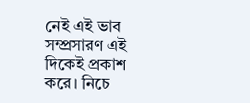নেই এই ভাব সম্প্রসারণ এই দিকেই প্রকাশ করে। নিচে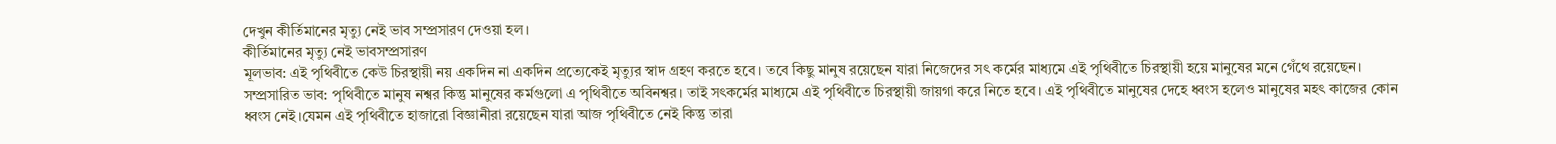দেখুন কীর্তিমানের মৃত্যু নেই ভাব সম্প্রসারণ দেওয়া হল।
কীর্তিমানের মৃত্যু নেই ভাবসম্প্রসারণ
মূলভাব: এই পৃথিবীতে কেউ চিরস্থায়ী নয় একদিন না একদিন প্রত্যেকেই মৃত্যুর স্বাদ গ্রহণ করতে হবে। তবে কিছু মানুষ রয়েছেন যারা নিজেদের সৎ কর্মের মাধ্যমে এই পৃথিবীতে চিরস্থায়ী হয়ে মানুষের মনে গেঁথে রয়েছেন।
সম্প্রসারিত ভাব: পৃথিবীতে মানুষ নশ্বর কিন্তু মানুষের কর্মগুলো এ পৃথিবীতে অবিনশ্বর। তাই সৎকর্মের মাধ্যমে এই পৃথিবীতে চিরস্থায়ী জায়গা করে নিতে হবে। এই পৃথিবীতে মানুষের দেহে ধ্বংস হলেও মানুষের মহৎ কাজের কোন ধ্বংস নেই।যেমন এই পৃথিবীতে হাজারো বিজ্ঞানীরা রয়েছেন যারা আজ পৃথিবীতে নেই কিন্তু তারা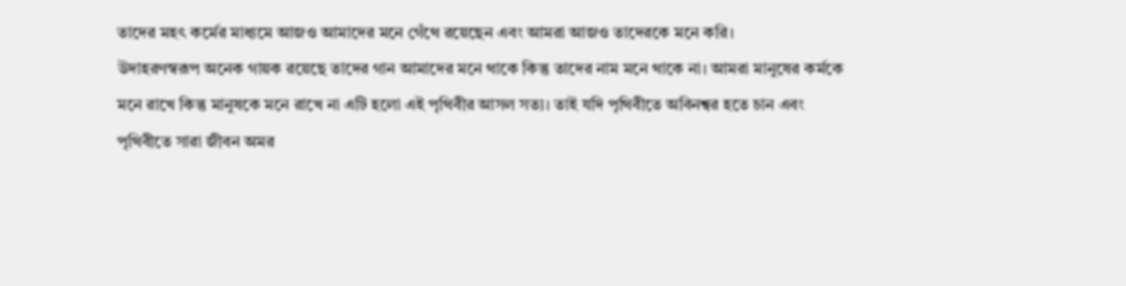তাদের মহৎ কর্মের মাধ্যমে আজও আমাদের মনে গেঁথে রয়েছেন এবং আমরা আজও তাদেরকে মনে করি।
উদাহরণস্বরূপ অনেক গায়ক রয়েছে তাদের গান আমাদের মনে থাকে কিন্তু তাদের নাম মনে থাকে না। আমরা মানুষের কর্মকে মনে রাখে কিন্তু মানুষকে মনে রাখে না এটি হলো এই পৃথিবীর আসল সত্য। তাই যদি পৃথিবীতে অবিনশ্বর হতে চান এবং পৃথিবীতে সারা জীবন অমর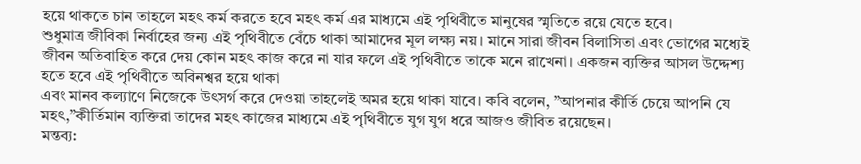হয়ে থাকতে চান তাহলে মহৎ কর্ম করতে হবে মহৎ কর্ম এর মাধ্যমে এই পৃথিবীতে মানুষের স্মৃতিতে রয়ে যেতে হবে।
শুধুমাত্র জীবিকা নির্বাহের জন্য এই পৃথিবীতে বেঁচে থাকা আমাদের মূল লক্ষ্য নয়। মানে সারা জীবন বিলাসিতা এবং ভোগের মধ্যেই জীবন অতিবাহিত করে দেয় কোন মহৎ কাজ করে না যার ফলে এই পৃথিবীতে তাকে মনে রাখেনা। একজন ব্যক্তির আসল উদ্দেশ্য হতে হবে এই পৃথিবীতে অবিনশ্বর হয়ে থাকা
এবং মানব কল্যাণে নিজেকে উৎসর্গ করে দেওয়া তাহলেই অমর হয়ে থাকা যাবে। কবি বলেন, ”আপনার কীর্তি চেয়ে আপনি যে মহৎ,”কীর্তিমান ব্যক্তিরা তাদের মহৎ কাজের মাধ্যমে এই পৃথিবীতে যুগ যুগ ধরে আজও জীবিত রয়েছেন।
মন্তব্য: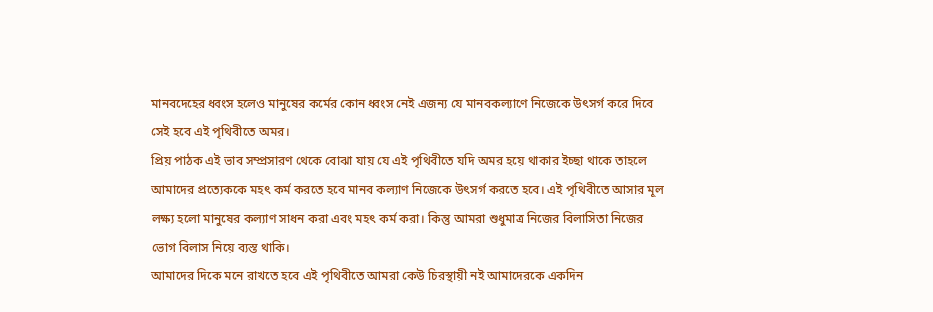মানবদেহের ধ্বংস হলেও মানুষের কর্মের কোন ধ্বংস নেই এজন্য যে মানবকল্যাণে নিজেকে উৎসর্গ করে দিবে সেই হবে এই পৃথিবীতে অমর।
প্রিয় পাঠক এই ভাব সম্প্রসারণ থেকে বোঝা যায় যে এই পৃথিবীতে যদি অমর হয়ে থাকার ইচ্ছা থাকে তাহলে আমাদের প্রত্যেককে মহৎ কর্ম করতে হবে মানব কল্যাণ নিজেকে উৎসর্গ করতে হবে। এই পৃথিবীতে আসার মূল লক্ষ্য হলো মানুষের কল্যাণ সাধন করা এবং মহৎ কর্ম করা। কিন্তু আমরা শুধুমাত্র নিজের বিলাসিতা নিজের ভোগ বিলাস নিয়ে ব্যস্ত থাকি।
আমাদের দিকে মনে রাখতে হবে এই পৃথিবীতে আমরা কেউ চিরস্থায়ী নই আমাদেরকে একদিন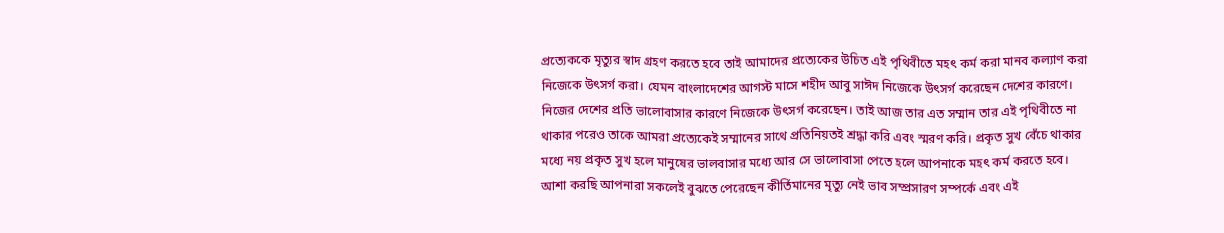প্রত্যেককে মৃত্যুর স্বাদ গ্রহণ করতে হবে তাই আমাদের প্রত্যেকের উচিত এই পৃথিবীতে মহৎ কর্ম করা মানব কল্যাণ করা নিজেকে উৎসর্গ করা। যেমন বাংলাদেশের আগস্ট মাসে শহীদ আবু সাঈদ নিজেকে উৎসর্গ করেছেন দেশের কারণে।
নিজের দেশের প্রতি ভালোবাসার কারণে নিজেকে উৎসর্গ করেছেন। তাই আজ তার এত সম্মান তার এই পৃথিবীতে না থাকার পরেও তাকে আমরা প্রত্যেকেই সম্মানের সাথে প্রতিনিয়তই শ্রদ্ধা করি এবং স্মরণ করি। প্রকৃত সুখ বেঁচে থাকার মধ্যে নয় প্রকৃত সুখ হলে মানুষের ভালবাসার মধ্যে আর সে ভালোবাসা পেতে হলে আপনাকে মহৎ কর্ম করতে হবে।
আশা করছি আপনারা সকলেই বুঝতে পেরেছেন কীর্তিমানের মৃত্যু নেই ভাব সম্প্রসারণ সম্পর্কে এবং এই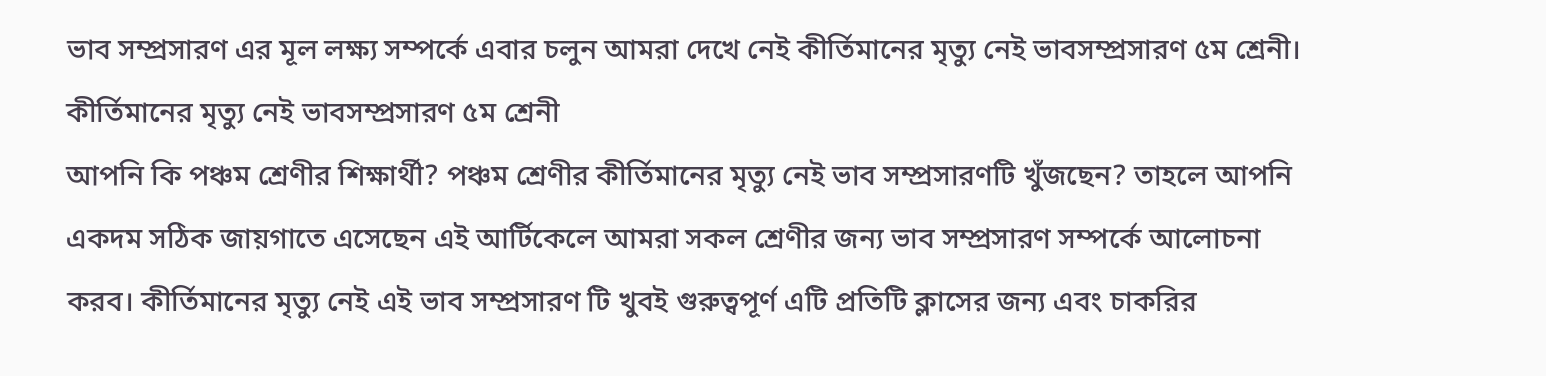ভাব সম্প্রসারণ এর মূল লক্ষ্য সম্পর্কে এবার চলুন আমরা দেখে নেই কীর্তিমানের মৃত্যু নেই ভাবসম্প্রসারণ ৫ম শ্রেনী।
কীর্তিমানের মৃত্যু নেই ভাবসম্প্রসারণ ৫ম শ্রেনী
আপনি কি পঞ্চম শ্রেণীর শিক্ষার্থী? পঞ্চম শ্রেণীর কীর্তিমানের মৃত্যু নেই ভাব সম্প্রসারণটি খুঁজছেন? তাহলে আপনি একদম সঠিক জায়গাতে এসেছেন এই আর্টিকেলে আমরা সকল শ্রেণীর জন্য ভাব সম্প্রসারণ সম্পর্কে আলোচনা করব। কীর্তিমানের মৃত্যু নেই এই ভাব সম্প্রসারণ টি খুবই গুরুত্বপূর্ণ এটি প্রতিটি ক্লাসের জন্য এবং চাকরির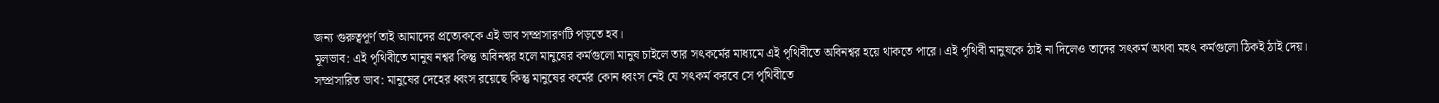জন্য গুরুত্বপূর্ণ তাই আমাদের প্রত্যেককে এই ভাব সম্প্রসারণটি পড়তে হব।
মূলভাব: এই পৃথিবীতে মানুষ নশ্বর কিন্তু অবিনশ্বর হলে মানুষের কর্মগুলো মানুষ চাইলে তার সৎকর্মের মাধ্যমে এই পৃথিবীতে অবিনশ্বর হয়ে থাকতে পারে। এই পৃথিবী মানুষকে ঠাই না দিলেও তাদের সৎকর্ম অথবা মহৎ কর্মগুলো ঠিকই ঠাই দেয়।
সম্প্রসারিত ভাব: মানুষের দেহের ধ্বংস রয়েছে কিন্তু মানুষের কর্মের কোন ধ্বংস নেই যে সৎকর্ম করবে সে পৃথিবীতে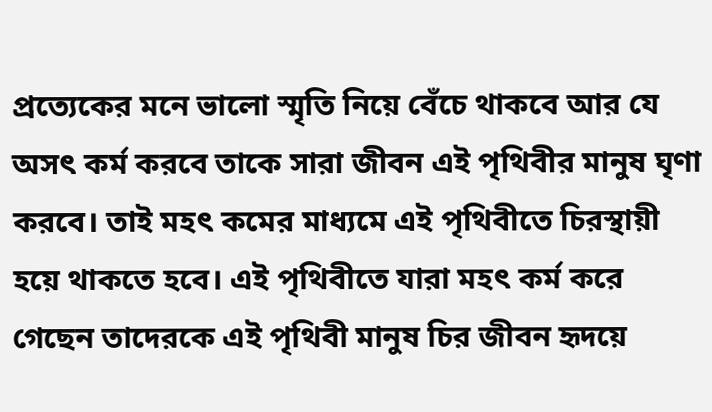প্রত্যেকের মনে ভালো স্মৃতি নিয়ে বেঁচে থাকবে আর যে অসৎ কর্ম করবে তাকে সারা জীবন এই পৃথিবীর মানুষ ঘৃণা করবে। তাই মহৎ কমের মাধ্যমে এই পৃথিবীতে চিরস্থায়ী হয়ে থাকতে হবে। এই পৃথিবীতে যারা মহৎ কর্ম করে গেছেন তাদেরকে এই পৃথিবী মানুষ চির জীবন হৃদয়ে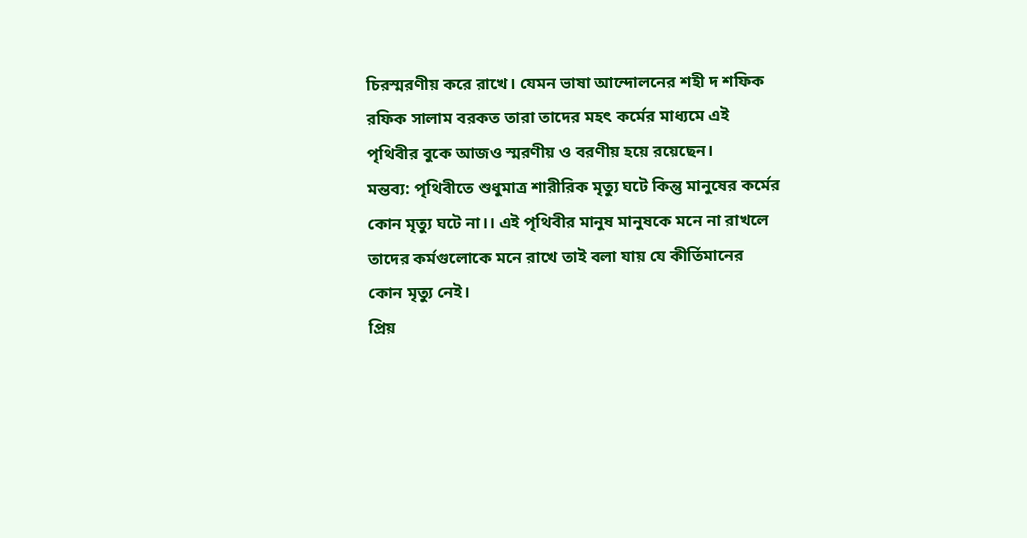চিরস্মরণীয় করে রাখে। যেমন ভাষা আন্দোলনের শহী দ শফিক রফিক সালাম বরকত তারা তাদের মহৎ কর্মের মাধ্যমে এই পৃথিবীর বুকে আজও স্মরণীয় ও বরণীয় হয়ে রয়েছেন।
মন্তব্য: পৃথিবীতে শুধুমাত্র শারীরিক মৃত্যু ঘটে কিন্তু মানুষের কর্মের কোন মৃত্যু ঘটে না।। এই পৃথিবীর মানুষ মানুষকে মনে না রাখলে তাদের কর্মগুলোকে মনে রাখে তাই বলা যায় যে কীর্তিমানের কোন মৃত্যু নেই।
প্রিয়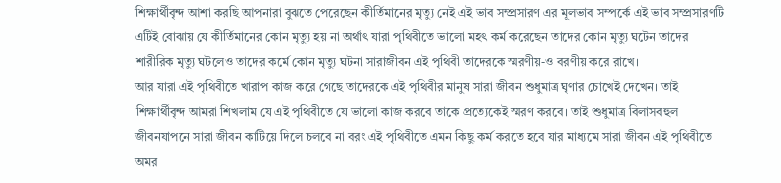শিক্ষার্থীবৃন্দ আশা করছি আপনারা বুঝতে পেরেছেন কীর্তিমানের মৃত্যু নেই এই ভাব সম্প্রসারণ এর মূলভাব সম্পর্কে এই ভাব সম্প্রসারণটি এটিই বোঝায় যে কীর্তিমানের কোন মৃত্যু হয় না অর্থাৎ যারা পৃথিবীতে ভালো মহৎ কর্ম করেছেন তাদের কোন মৃত্যু ঘটেন তাদের শারীরিক মৃত্যু ঘটলেও তাদের কর্মে কোন মৃত্যু ঘটনা সারাজীবন এই পৃথিবী তাদেরকে স্মরণীয়-ও বরণীয় করে রাখে।
আর যারা এই পৃথিবীতে খারাপ কাজ করে গেছে তাদেরকে এই পৃথিবীর মানুষ সারা জীবন শুধুমাত্র ঘৃণার চোখেই দেখেন। তাই শিক্ষার্থীবৃন্দ আমরা শিখলাম যে এই পৃথিবীতে যে ভালো কাজ করবে তাকে প্রত্যেকেই স্মরণ করবে। তাই শুধুমাত্র বিলাসবহুল জীবনযাপনে সারা জীবন কাটিয়ে দিলে চলবে না বরং এই পৃথিবীতে এমন কিছু কর্ম করতে হবে যার মাধ্যমে সারা জীবন এই পৃথিবীতে অমর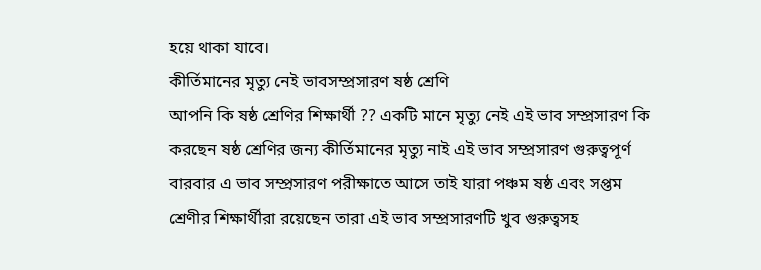হয়ে থাকা যাবে।
কীর্তিমানের মৃত্যু নেই ভাবসম্প্রসারণ ষষ্ঠ শ্রেণি
আপনি কি ষষ্ঠ শ্রেণির শিক্ষার্থী ?? একটি মানে মৃত্যু নেই এই ভাব সম্প্রসারণ কি করছেন ষষ্ঠ শ্রেণির জন্য কীর্তিমানের মৃত্যু নাই এই ভাব সম্প্রসারণ গুরুত্বপূর্ণ বারবার এ ভাব সম্প্রসারণ পরীক্ষাতে আসে তাই যারা পঞ্চম ষষ্ঠ এবং সপ্তম শ্রেণীর শিক্ষার্থীরা রয়েছেন তারা এই ভাব সম্প্রসারণটি খুব গুরুত্বসহ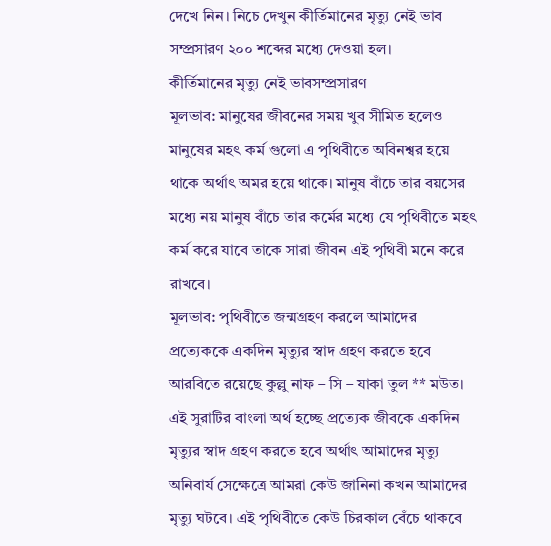দেখে নিন। নিচে দেখুন কীর্তিমানের মৃত্যু নেই ভাব সম্প্রসারণ ২০০ শব্দের মধ্যে দেওয়া হল।
কীর্তিমানের মৃত্যু নেই ভাবসম্প্রসারণ
মূলভাব: মানুষের জীবনের সময় খুব সীমিত হলেও মানুষের মহৎ কর্ম গুলো এ পৃথিবীতে অবিনশ্বর হয়ে থাকে অর্থাৎ অমর হয়ে থাকে। মানুষ বাঁচে তার বয়সের মধ্যে নয় মানুষ বাঁচে তার কর্মের মধ্যে যে পৃথিবীতে মহৎ কর্ম করে যাবে তাকে সারা জীবন এই পৃথিবী মনে করে রাখবে।
মূলভাব: পৃথিবীতে জন্মগ্রহণ করলে আমাদের প্রত্যেককে একদিন মৃত্যুর স্বাদ গ্রহণ করতে হবে আরবিতে রয়েছে কুল্লু নাফ – সি – যাকা তুল ** মউত। এই সুরাটির বাংলা অর্থ হচ্ছে প্রত্যেক জীবকে একদিন মৃত্যুর স্বাদ গ্রহণ করতে হবে অর্থাৎ আমাদের মৃত্যু অনিবার্য সেক্ষেত্রে আমরা কেউ জানিনা কখন আমাদের মৃত্যু ঘটবে। এই পৃথিবীতে কেউ চিরকাল বেঁচে থাকবে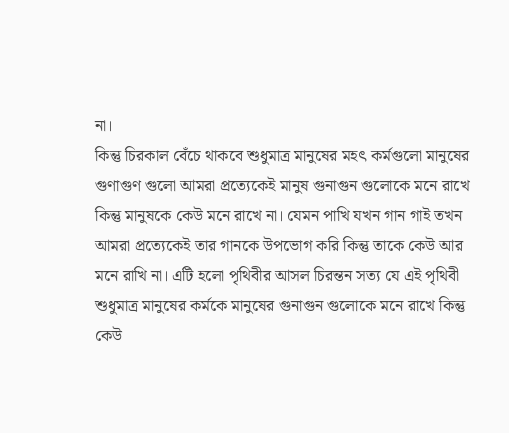না।
কিন্তু চিরকাল বেঁচে থাকবে শুধুমাত্র মানুষের মহৎ কর্মগুলো মানুষের গুণাগুণ গুলো আমরা প্রত্যেকেই মানুষ গুনাগুন গুলোকে মনে রাখে কিন্তু মানুষকে কেউ মনে রাখে না। যেমন পাখি যখন গান গাই তখন আমরা প্রত্যেকেই তার গানকে উপভোগ করি কিন্তু তাকে কেউ আর মনে রাখি না। এটি হলো পৃথিবীর আসল চিরন্তন সত্য যে এই পৃথিবী শুধুমাত্র মানুষের কর্মকে মানুষের গুনাগুন গুলোকে মনে রাখে কিন্তু কেউ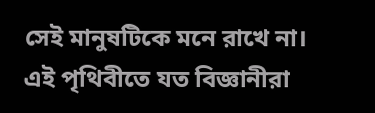সেই মানুষটিকে মনে রাখে না।
এই পৃথিবীতে যত বিজ্ঞানীরা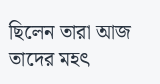ছিলেন তারা আজ তাদের মহৎ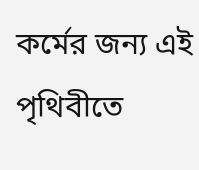কর্মের জন্য এই পৃথিবীতে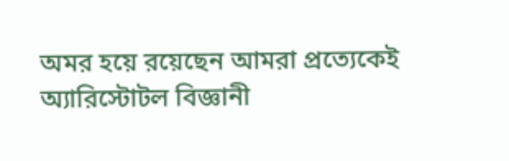অমর হয়ে রয়েছেন আমরা প্রত্যেকেই অ্যারিস্টোটল বিজ্ঞানী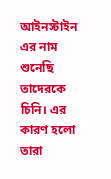আইনস্টাইন এর নাম শুনেছি তাদেরকে চিনি। এর কারণ হলো তারা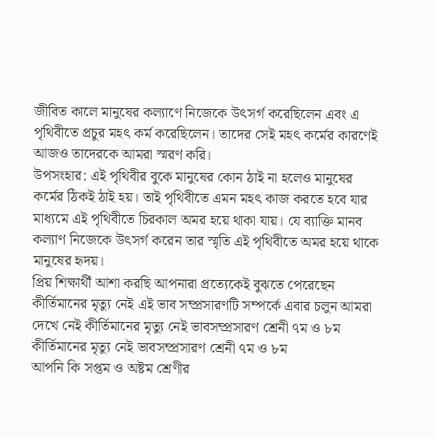জীবিত কালে মানুষের কল্যাণে নিজেকে উৎসর্গ করেছিলেন এবং এ পৃথিবীতে প্রচুর মহৎ কর্ম করেছিলেন। তাদের সেই মহৎ কর্মের কারণেই আজও তাদেরকে আমরা স্মরণ করি।
উপসংহার: এই পৃথিবীর বুকে মানুষের কোন ঠাই না হলেও মানুষের কর্মের ঠিকই ঠাই হয়। তাই পৃথিবীতে এমন মহৎ কাজ করতে হবে যার মাধ্যমে এই পৃথিবীতে চিরকাল অমর হয়ে থাকা যায়। যে ব্যাক্তি মানব কল্যাণ নিজেকে উৎসর্গ করেন তার স্মৃতি এই পৃথিবীতে অমর হয়ে থাকে মানুষের হৃদয়।
প্রিয় শিক্ষার্থী আশা করছি আপনারা প্রত্যেকেই বুঝতে পেরেছেন কীর্তিমানের মৃত্যু নেই এই ভাব সম্প্রসারণটি সম্পর্কে এবার চলুন আমরা দেখে নেই কীর্তিমানের মৃত্যু নেই ভাবসম্প্রসারণ শ্রেনী ৭ম ও ৮ম
কীর্তিমানের মৃত্যু নেই ভাবসম্প্রসারণ শ্রেনী ৭ম ও ৮ম
আপনি কি সপ্তম ও অষ্টম শ্রেণীর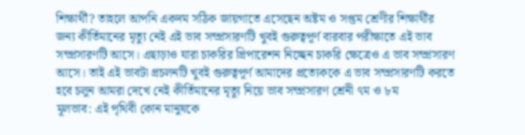শিক্ষার্থী? তাহলে আপনি একদম সঠিক জায়গাতে এসেছেন অষ্টম ও সপ্তম শ্রেণীর শিক্ষার্থীর জন্য কীর্তিমানের মৃত্যু নেই এই ভাব সম্প্রসারণটি খুবই গুরুত্বপূর্ণ বারবার পরীক্ষাতে এই ভাব সম্প্রসারণটি আসে। এছাড়াও যারা চাকরির প্রিপারেশন নিচ্ছেন চাকরি ক্ষেত্রেও এ ভাব সম্প্রসারণ আসে। তাই এই ভাবটা প্রচলনটি খুবই গুরুত্বপূর্ণ আমাদের প্রত্যেককে এ ভাব সম্প্রসারণটি করতে হবে চলুন আমরা দেখে নেই কীর্তিমানের মৃত্যু নিয়ে ভাব সম্প্রসারণ শ্রেনী ৭ম ও ৮ম
মূলভাব: এই পৃথিবী কোন মানুষকে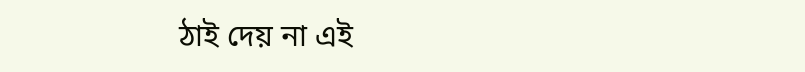ঠাই দেয় না এই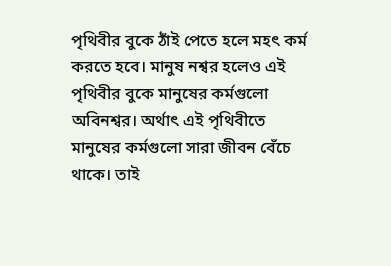পৃথিবীর বুকে ঠাঁই পেতে হলে মহৎ কর্ম করতে হবে। মানুষ নশ্বর হলেও এই পৃথিবীর বুকে মানুষের কর্মগুলো অবিনশ্বর। অর্থাৎ এই পৃথিবীতে মানুষের কর্মগুলো সারা জীবন বেঁচে থাকে। তাই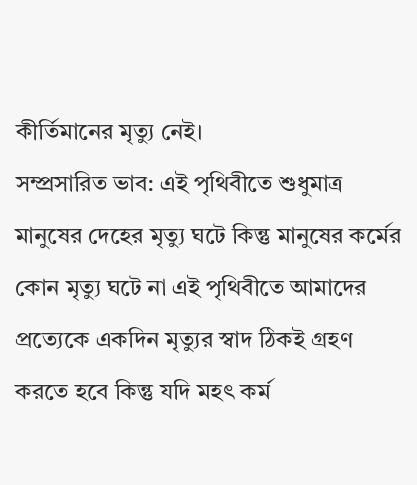কীর্তিমানের মৃত্যু নেই।
সম্প্রসারিত ভাব: এই পৃথিবীতে শুধুমাত্র মানুষের দেহের মৃত্যু ঘটে কিন্তু মানুষের কর্মের কোন মৃত্যু ঘটে না এই পৃথিবীতে আমাদের প্রত্যেকে একদিন মৃত্যুর স্বাদ ঠিকই গ্রহণ করতে হবে কিন্তু যদি মহৎ কর্ম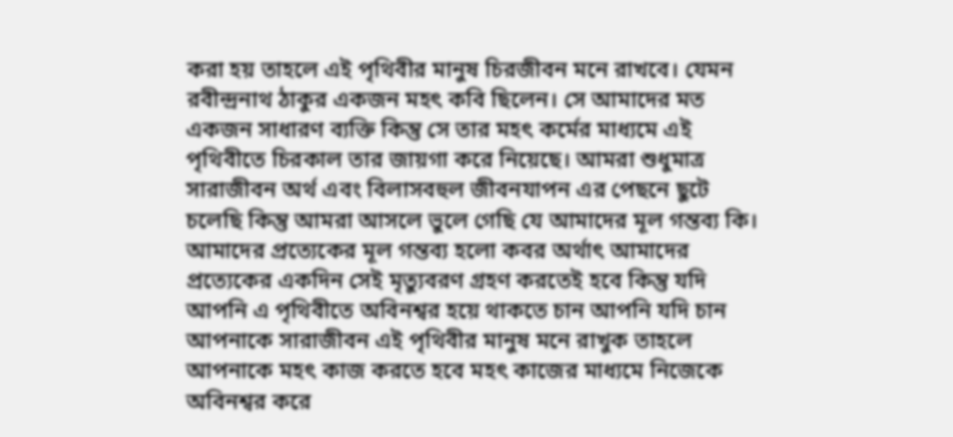করা হয় তাহলে এই পৃথিবীর মানুষ চিরজীবন মনে রাখবে। যেমন রবীন্দ্রনাথ ঠাকুর একজন মহৎ কবি ছিলেন। সে আমাদের মত একজন সাধারণ ব্যক্তি কিন্তু সে তার মহৎ কর্মের মাধ্যমে এই পৃথিবীতে চিরকাল তার জায়গা করে নিয়েছে। আমরা শুধুমাত্র সারাজীবন অর্থ এবং বিলাসবহুল জীবনযাপন এর পেছনে ছুটে চলেছি কিন্তু আমরা আসলে ভুলে গেছি যে আমাদের মূল গন্তব্য কি।
আমাদের প্রত্যেকের মূল গন্তব্য হলো কবর অর্থাৎ আমাদের প্রত্যেকের একদিন সেই মৃত্যুবরণ গ্রহণ করতেই হবে কিন্তু যদি আপনি এ পৃথিবীতে অবিনশ্বর হয়ে থাকতে চান আপনি যদি চান আপনাকে সারাজীবন এই পৃথিবীর মানুষ মনে রাখুক তাহলে আপনাকে মহৎ কাজ করতে হবে মহৎ কাজের মাধ্যমে নিজেকে অবিনশ্বর করে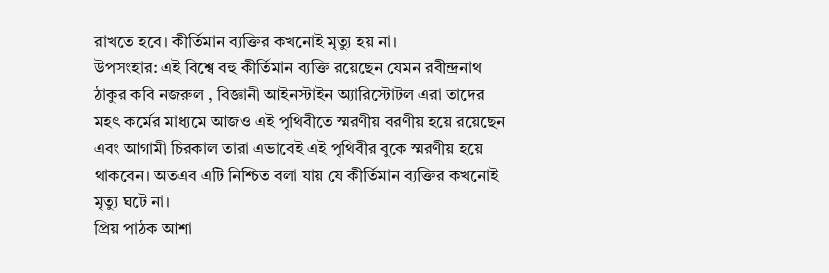রাখতে হবে। কীর্তিমান ব্যক্তির কখনোই মৃত্যু হয় না।
উপসংহার: এই বিশ্বে বহু কীর্তিমান ব্যক্তি রয়েছেন যেমন রবীন্দ্রনাথ ঠাকুর কবি নজরুল , বিজ্ঞানী আইনস্টাইন অ্যারিস্টোটল এরা তাদের মহৎ কর্মের মাধ্যমে আজও এই পৃথিবীতে স্মরণীয় বরণীয় হয়ে রয়েছেন এবং আগামী চিরকাল তারা এভাবেই এই পৃথিবীর বুকে স্মরণীয় হয়ে থাকবেন। অতএব এটি নিশ্চিত বলা যায় যে কীর্তিমান ব্যক্তির কখনোই মৃত্যু ঘটে না।
প্রিয় পাঠক আশা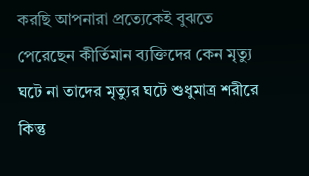করছি আপনারা প্রত্যেকেই বুঝতে পেরেছেন কীর্তিমান ব্যক্তিদের কেন মৃত্যু ঘটে না তাদের মৃত্যুর ঘটে শুধুমাত্র শরীরে কিন্তু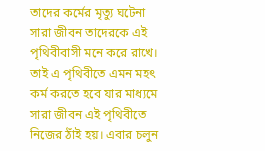তাদের কর্মের মৃত্যু ঘটেনা সারা জীবন তাদেরকে এই পৃথিবীবাসী মনে করে রাখে। তাই এ পৃথিবীতে এমন মহৎ কর্ম করতে হবে যার মাধ্যমে সারা জীবন এই পৃথিবীতে নিজের ঠাঁই হয়। এবার চলুন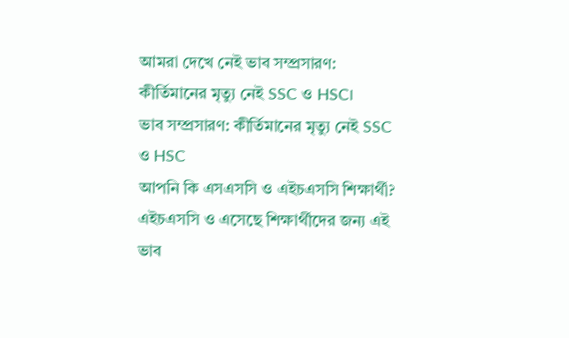আমরা দেখে নেই ভাব সম্প্রসারণ: কীর্তিমানের মৃত্যু নেই SSC ও HSC।
ভাব সম্প্রসারণ: কীর্তিমানের মৃত্যু নেই SSC ও HSC
আপনি কি এসএসসি ও এইচএসসি শিক্ষার্থী? এইচএসসি ও এসেছে শিক্ষার্থীদের জন্য এই ভাব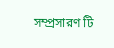সম্প্রসারণ টি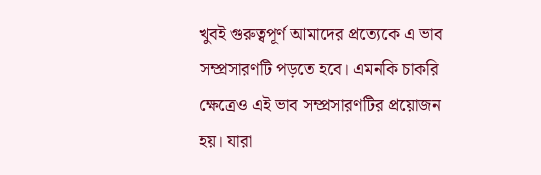খুবই গুরুত্বপূর্ণ আমাদের প্রত্যেকে এ ভাব সম্প্রসারণটি পড়তে হবে। এমনকি চাকরি ক্ষেত্রেও এই ভাব সম্প্রসারণটির প্রয়োজন হয়। যারা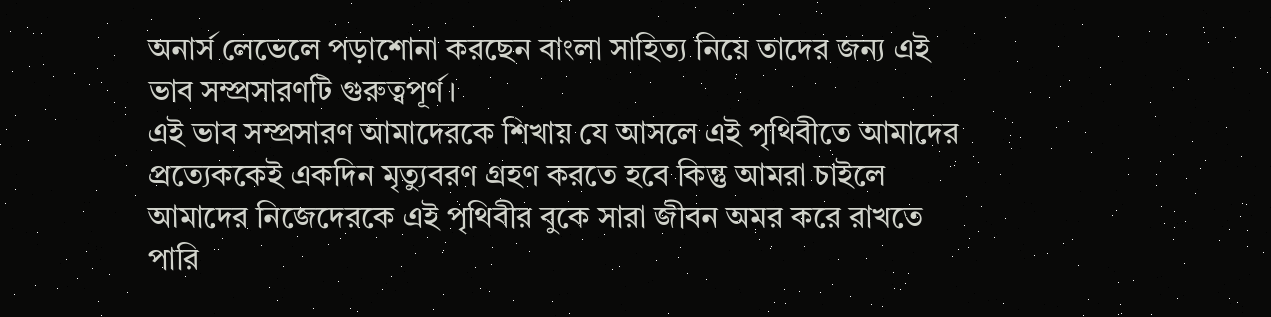অনার্স লেভেলে পড়াশোনা করছেন বাংলা সাহিত্য নিয়ে তাদের জন্য এই ভাব সম্প্রসারণটি গুরুত্বপূর্ণ।
এই ভাব সম্প্রসারণ আমাদেরকে শিখায় যে আসলে এই পৃথিবীতে আমাদের প্রত্যেককেই একদিন মৃত্যুবরণ গ্রহণ করতে হবে কিন্তু আমরা চাইলে আমাদের নিজেদেরকে এই পৃথিবীর বুকে সারা জীবন অমর করে রাখতে পারি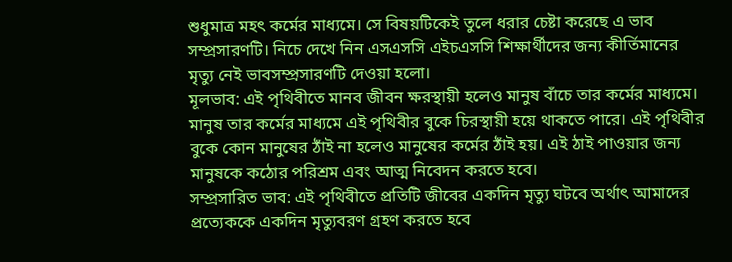শুধুমাত্র মহৎ কর্মের মাধ্যমে। সে বিষয়টিকেই তুলে ধরার চেষ্টা করেছে এ ভাব সম্প্রসারণটি। নিচে দেখে নিন এসএসসি এইচএসসি শিক্ষার্থীদের জন্য কীর্তিমানের মৃত্যু নেই ভাবসম্প্রসারণটি দেওয়া হলো।
মূলভাব: এই পৃথিবীতে মানব জীবন ক্ষরস্থায়ী হলেও মানুষ বাঁচে তার কর্মের মাধ্যমে। মানুষ তার কর্মের মাধ্যমে এই পৃথিবীর বুকে চিরস্থায়ী হয়ে থাকতে পারে। এই পৃথিবীর বুকে কোন মানুষের ঠাঁই না হলেও মানুষের কর্মের ঠাঁই হয়। এই ঠাই পাওয়ার জন্য মানুষকে কঠোর পরিশ্রম এবং আত্ম নিবেদন করতে হবে।
সম্প্রসারিত ভাব: এই পৃথিবীতে প্রতিটি জীবের একদিন মৃত্যু ঘটবে অর্থাৎ আমাদের প্রত্যেককে একদিন মৃত্যুবরণ গ্রহণ করতে হবে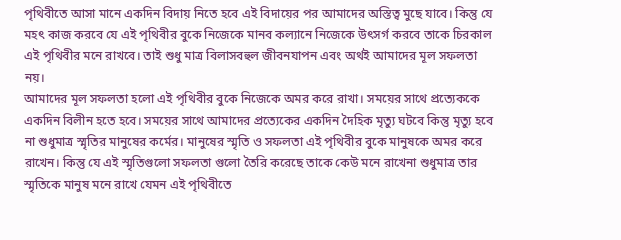পৃথিবীতে আসা মানে একদিন বিদায় নিতে হবে এই বিদায়ের পর আমাদের অস্তিত্ব মুছে যাবে। কিন্তু যে মহৎ কাজ করবে যে এই পৃথিবীর বুকে নিজেকে মানব কল্যানে নিজেকে উৎসর্গ করবে তাকে চিরকাল এই পৃথিবীর মনে রাখবে। তাই শুধু মাত্র বিলাসবহুল জীবনযাপন এবং অর্থই আমাদের মূল সফলতা নয়।
আমাদের মূল সফলতা হলো এই পৃথিবীর বুকে নিজেকে অমর করে রাখা। সময়ের সাথে প্রত্যেককে একদিন বিলীন হতে হবে। সময়ের সাথে আমাদের প্রত্যেকের একদিন দৈহিক মৃত্যু ঘটবে কিন্তু মৃত্যু হবে না শুধুমাত্র স্মৃতির মানুষের কর্মের। মানুষের স্মৃতি ও সফলতা এই পৃথিবীর বুকে মানুষকে অমর করে রাখেন। কিন্তু যে এই স্মৃতিগুলো সফলতা গুলো তৈরি করেছে তাকে কেউ মনে রাখেনা শুধুমাত্র তার স্মৃতিকে মানুষ মনে রাখে যেমন এই পৃথিবীতে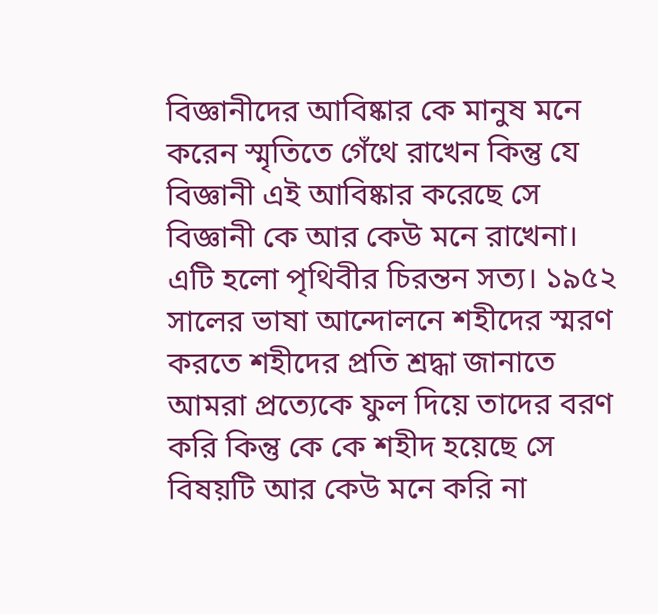বিজ্ঞানীদের আবিষ্কার কে মানুষ মনে করেন স্মৃতিতে গেঁথে রাখেন কিন্তু যে বিজ্ঞানী এই আবিষ্কার করেছে সে বিজ্ঞানী কে আর কেউ মনে রাখেনা।
এটি হলো পৃথিবীর চিরন্তন সত্য। ১৯৫২ সালের ভাষা আন্দোলনে শহীদের স্মরণ করতে শহীদের প্রতি শ্রদ্ধা জানাতে আমরা প্রত্যেকে ফুল দিয়ে তাদের বরণ করি কিন্তু কে কে শহীদ হয়েছে সে বিষয়টি আর কেউ মনে করি না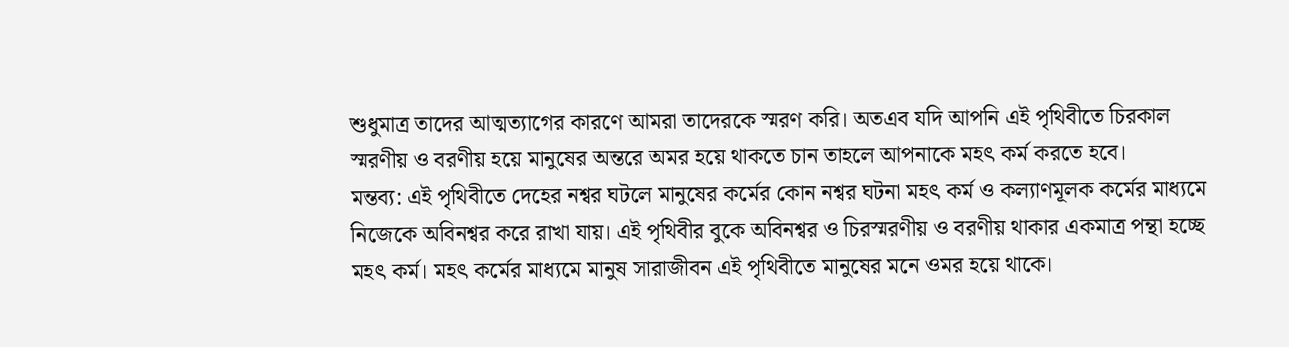শুধুমাত্র তাদের আত্মত্যাগের কারণে আমরা তাদেরকে স্মরণ করি। অতএব যদি আপনি এই পৃথিবীতে চিরকাল স্মরণীয় ও বরণীয় হয়ে মানুষের অন্তরে অমর হয়ে থাকতে চান তাহলে আপনাকে মহৎ কর্ম করতে হবে।
মন্তব্য: এই পৃথিবীতে দেহের নশ্বর ঘটলে মানুষের কর্মের কোন নশ্বর ঘটনা মহৎ কর্ম ও কল্যাণমূলক কর্মের মাধ্যমে নিজেকে অবিনশ্বর করে রাখা যায়। এই পৃথিবীর বুকে অবিনশ্বর ও চিরস্মরণীয় ও বরণীয় থাকার একমাত্র পন্থা হচ্ছে মহৎ কর্ম। মহৎ কর্মের মাধ্যমে মানুষ সারাজীবন এই পৃথিবীতে মানুষের মনে ওমর হয়ে থাকে।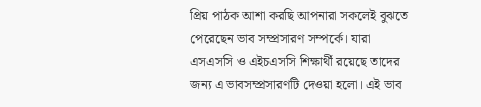প্রিয় পাঠক আশা করছি আপনারা সকলেই বুঝতে পেরেছেন ভাব সম্প্রসারণ সম্পর্কে। যারা এসএসসি ও এইচএসসি শিক্ষার্থী রয়েছে তাদের জন্য এ ভাবসম্প্রসারণটি দেওয়া হলো। এই ভাব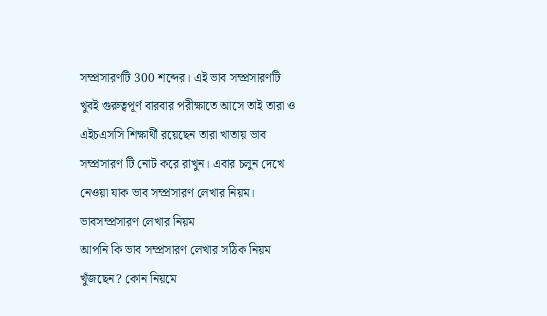সম্প্রসারণটি 300 শব্দের। এই ভাব সম্প্রসারণটি খুবই গুরুত্বপূর্ণ বারবার পরীক্ষাতে আসে তাই তারা ও এইচএসসি শিক্ষার্থী রয়েছেন তারা খাতায় ভাব সম্প্রসারণ টি নোট করে রাখুন। এবার চলুন দেখে নেওয়া যাক ভাব সম্প্রসারণ লেখার নিয়ম।
ভাবসম্প্রসারণ লেখার নিয়ম
আপনি কি ভাব সম্প্রসারণ লেখার সঠিক নিয়ম খুঁজছেন? কোন নিয়মে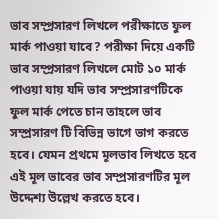ভাব সম্প্রসারণ লিখলে পরীক্ষাতে ফুল মার্ক পাওয়া যাবে? পরীক্ষা দিয়ে একটি ভাব সম্প্রসারণ লিখলে মোট ১০ মার্ক পাওয়া যায় যদি ভাব সম্প্রসারণটিকে ফুল মার্ক পেতে চান তাহলে ভাব সম্প্রসারণ টি বিভিন্ন ভাগে ভাগ করতে হবে। যেমন প্রথমে মূলভাব লিখতে হবে এই মূল ভাবের ভাব সম্প্রসারণটির মূল উদ্দেশ্য উল্লেখ করতে হবে।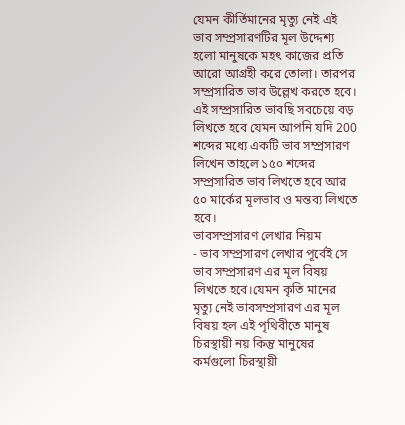যেমন কীর্তিমানের মৃত্যু নেই এই ভাব সম্প্রসারণটির মূল উদ্দেশ্য হলো মানুষকে মহৎ কাজের প্রতি আরো আগ্রহী করে তোলা। তারপর সম্প্রসারিত ভাব উল্লেখ করতে হবে। এই সম্প্রসারিত ভাবছি সবচেয়ে বড় লিখতে হবে যেমন আপনি যদি 200 শব্দের মধ্যে একটি ভাব সম্প্রসারণ লিখেন তাহলে ১৫০ শব্দের সম্প্রসারিত ভাব লিখতে হবে আর ৫০ মার্কের মূলভাব ও মন্তব্য লিখতে হবে।
ভাবসম্প্রসারণ লেখার নিয়ম
- ভাব সম্প্রসারণ লেখার পূর্বেই সে ভাব সম্প্রসারণ এর মূল বিষয় লিখতে হবে।যেমন কৃতি মানের মৃত্যু নেই ভাবসম্প্রসারণ এর মূল বিষয় হল এই পৃথিবীতে মানুষ চিরস্থায়ী নয় কিন্তু মানুষের কর্মগুলো চিরস্থায়ী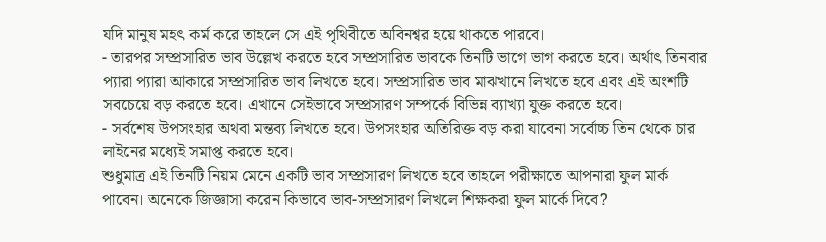যদি মানুষ মহৎ কর্ম করে তাহলে সে এই পৃথিবীতে অবিনশ্বর হয়ে থাকতে পারবে।
- তারপর সম্প্রসারিত ভাব উল্লেখ করতে হবে সম্প্রসারিত ভাবকে তিনটি ভাগে ভাগ করতে হবে। অর্থাৎ তিনবার প্যারা প্যারা আকারে সম্প্রসারিত ভাব লিখতে হবে। সম্প্রসারিত ভাব মাঝখানে লিখতে হবে এবং এই অংশটি সবচেয়ে বড় করতে হবে। এখানে সেইভাবে সম্প্রসারণ সম্পর্কে বিভিন্ন ব্যাখ্যা যুক্ত করতে হবে।
- সর্বশেষ উপসংহার অথবা মন্তব্য লিখতে হবে। উপসংহার অতিরিক্ত বড় করা যাবেনা সর্বোচ্চ তিন থেকে চার লাইনের মধ্যেই সমাপ্ত করতে হবে।
শুধুমাত্র এই তিনটি নিয়ম মেনে একটি ভাব সম্প্রসারণ লিখতে হবে তাহলে পরীক্ষাতে আপনারা ফুল মার্ক পাবেন। অনেকে জিজ্ঞাসা করেন কিভাবে ভাব-সম্প্রসারণ লিখলে শিক্ষকরা ফুল মার্কে দিবে?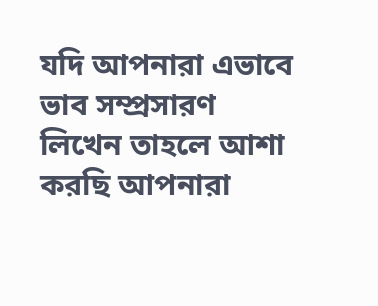যদি আপনারা এভাবে ভাব সম্প্রসারণ লিখেন তাহলে আশা করছি আপনারা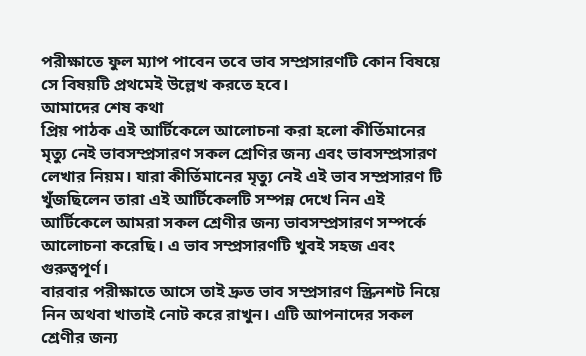পরীক্ষাতে ফুল ম্যাপ পাবেন তবে ভাব সম্প্রসারণটি কোন বিষয়ে সে বিষয়টি প্রথমেই উল্লেখ করতে হবে।
আমাদের শেষ কথা
প্রিয় পাঠক এই আর্টিকেলে আলোচনা করা হলো কীর্তিমানের মৃত্যু নেই ভাবসম্প্রসারণ সকল শ্রেণির জন্য এবং ভাবসম্প্রসারণ লেখার নিয়ম। যারা কীর্তিমানের মৃত্যু নেই এই ভাব সম্প্রসারণ টি খুঁজছিলেন তারা এই আর্টিকেলটি সম্পন্ন দেখে নিন এই আর্টিকেলে আমরা সকল শ্রেণীর জন্য ভাবসম্প্রসারণ সম্পর্কে আলোচনা করেছি। এ ভাব সম্প্রসারণটি খুবই সহজ এবং গুরুত্বপূর্ণ।
বারবার পরীক্ষাতে আসে তাই দ্রুত ভাব সম্প্রসারণ স্ক্রিনশট নিয়ে নিন অথবা খাতাই নোট করে রাখুন। এটি আপনাদের সকল শ্রেণীর জন্য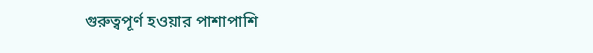গুরুত্বপূর্ণ হওয়ার পাশাপাশি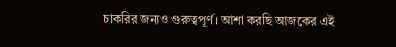চাকরির জন্যও গুরুত্বপূর্ণ। আশা করছি আজকের এই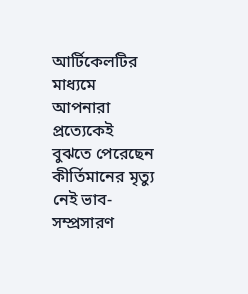আর্টিকেলটির মাধ্যমে আপনারা প্রত্যেকেই বুঝতে পেরেছেন কীর্তিমানের মৃত্যু নেই ভাব-সম্প্রসারণ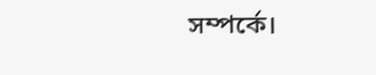সম্পর্কে।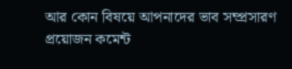আর কোন বিষয়ে আপনাদের ভাব সম্প্রসারণ প্রয়োজন কমেন্ট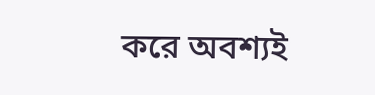করে অবশ্যই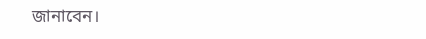জানাবেন।